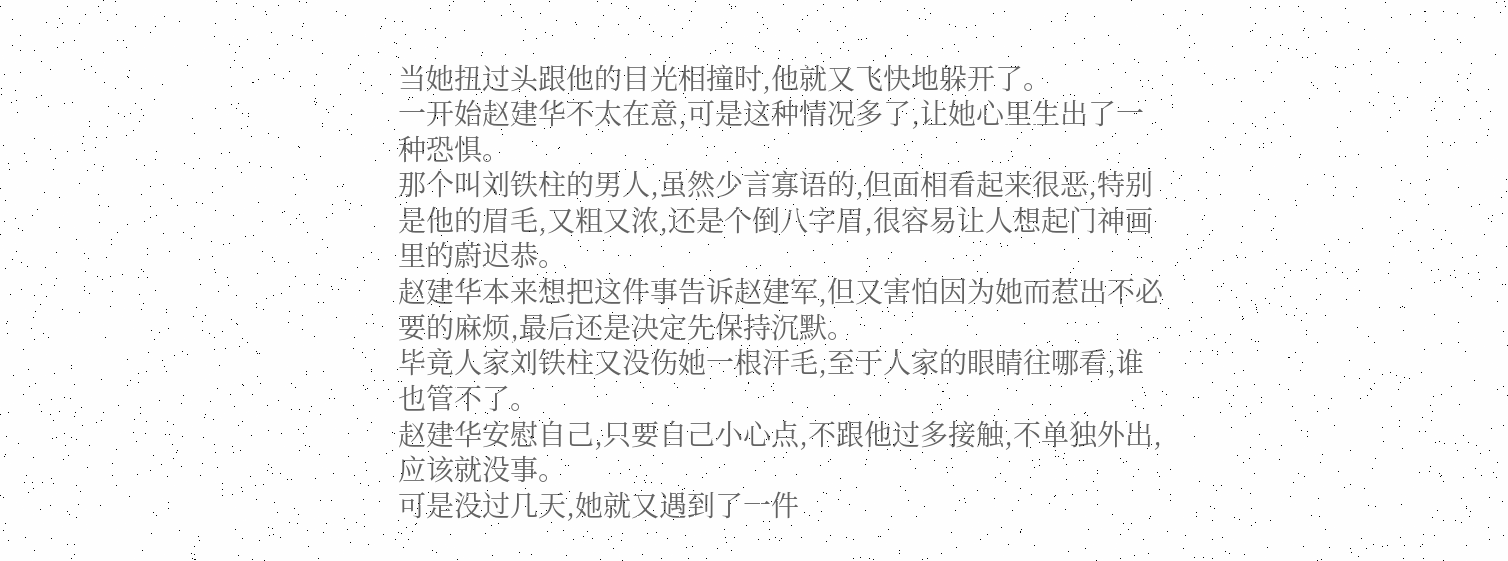当她扭过头跟他的目光相撞时,他就又飞快地躲开了。
一开始赵建华不太在意,可是这种情况多了,让她心里生出了一种恐惧。
那个叫刘铁柱的男人,虽然少言寡语的,但面相看起来很恶,特别是他的眉毛,又粗又浓,还是个倒八字眉,很容易让人想起门神画里的蔚迟恭。
赵建华本来想把这件事告诉赵建军,但又害怕因为她而惹出不必要的麻烦,最后还是决定先保持沉默。
毕竟人家刘铁柱又没伤她一根汗毛,至于人家的眼睛往哪看,谁也管不了。
赵建华安慰自己,只要自己小心点,不跟他过多接触,不单独外出,应该就没事。
可是没过几天,她就又遇到了一件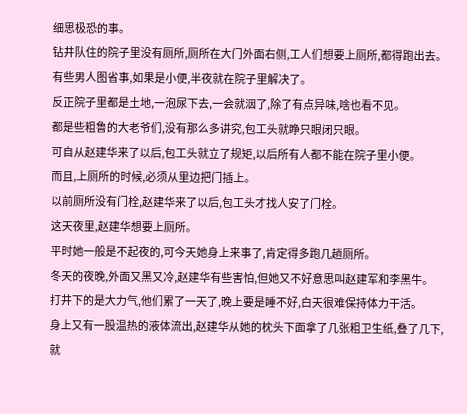细思极恐的事。
钻井队住的院子里没有厕所,厕所在大门外面右侧,工人们想要上厕所,都得跑出去。
有些男人图省事,如果是小便,半夜就在院子里解决了。
反正院子里都是土地,一泡尿下去,一会就洇了,除了有点异味,啥也看不见。
都是些粗鲁的大老爷们,没有那么多讲究,包工头就睁只眼闭只眼。
可自从赵建华来了以后,包工头就立了规矩,以后所有人都不能在院子里小便。
而且,上厕所的时候,必须从里边把门插上。
以前厕所没有门栓,赵建华来了以后,包工头才找人安了门栓。
这天夜里,赵建华想要上厕所。
平时她一般是不起夜的,可今天她身上来事了,肯定得多跑几趟厕所。
冬天的夜晚,外面又黑又冷,赵建华有些害怕,但她又不好意思叫赵建军和李黑牛。
打井下的是大力气,他们累了一天了,晚上要是睡不好,白天很难保持体力干活。
身上又有一股温热的液体流出,赵建华从她的枕头下面拿了几张粗卫生纸,叠了几下,就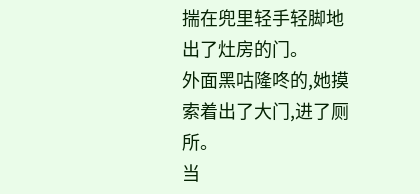揣在兜里轻手轻脚地出了灶房的门。
外面黑咕隆咚的,她摸索着出了大门,进了厕所。
当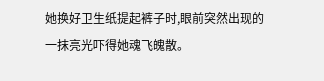她换好卫生纸提起裤子时,眼前突然出现的一抹亮光吓得她魂飞魄散。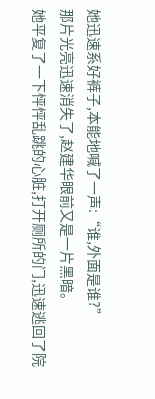她迅速系好裤子,本能地喊了一声:“谁,外面是谁?”
那片光亮迅速消失了,赵建华眼前又是一片黑暗。
她平复了一下怦怦乱跳的心脏,打开厕所的门,迅速逃回了院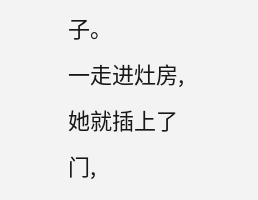子。
一走进灶房,她就插上了门,